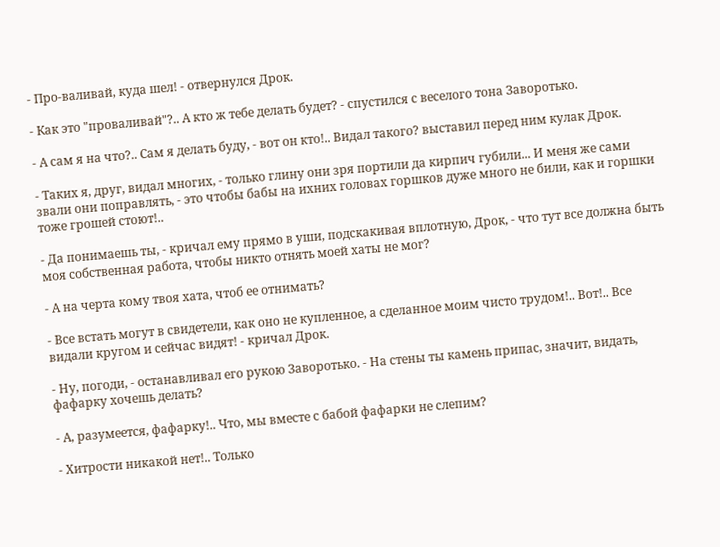- Про-валивай, куда шел! - отвернулся Дрок.

- Как это "проваливай"?.. А кто ж тебе делать будет? - спустился с веселого тона Заворотько.

- А сам я на что?.. Сам я делать буду, - вот он кто!.. Видал такого? выставил перед ним кулак Дрок.

- Таких я, друг, видал многих, - только глину они зря портили да кирпич губили... И меня же сами звали они поправлять, - это чтобы бабы на ихних головах горшков дуже много не били, как и горшки тоже грошей стоют!..

- Да понимаешь ты, - кричал ему прямо в уши, подскакивая вплотную, Дрок, - что тут все должна быть моя собственная работа, чтобы никто отнять моей хаты не мог?

- А на черта кому твоя хата, чтоб ее отнимать?

- Все встать могут в свидетели, как оно не купленное, а сделанное моим чисто трудом!.. Вот!.. Все видали кругом и сейчас видят! - кричал Дрок.

- Ну, погоди, - останавливал его рукою Заворотько. - На стены ты камень припас, значит, видать, фафарку хочешь делать?

- А, разумеется, фафарку!.. Что, мы вместе с бабой фафарки не слепим?

- Хитрости никакой нет!.. Только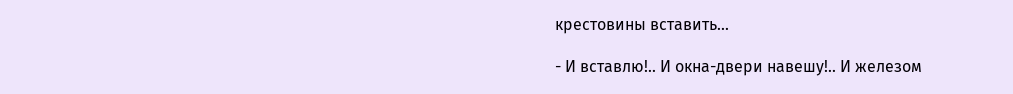крестовины вставить...

- И вставлю!.. И окна-двери навешу!.. И железом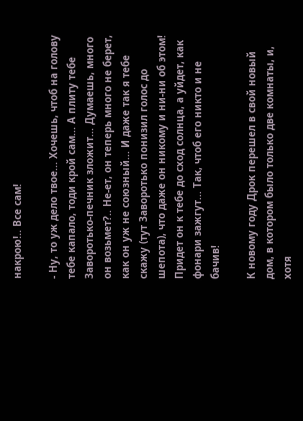накрою!.. Все сам!

- Ну, то уж дело твое... Хочешь, чтоб на голову тебе капало, тоди крой сам... А плиту тебе Заворотько-печник зложит... Думаешь, много он возьмет?.. Не-ет, он теперь много не берет, как он уж не союзный... И даже так я тебе скажу (тут Заворотько понизил голос до шепота), что даже он никому и ни-ни об этом! Придет он к тебе до сход солнца, а уйдет, как фонари зажгут... Так, чтоб его никто и не бачив!

К новому году Дрок перешел в свой новый дом, в котором было только две комнаты, и, хотя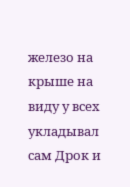железо на крыше на виду у всех укладывал сам Дрок и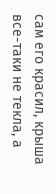сам его красил, крыша все-таки не текла, а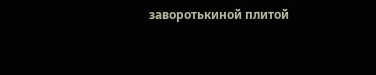заворотькиной плитой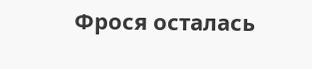Фрося осталась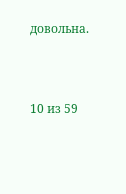довольна.



10 из 59